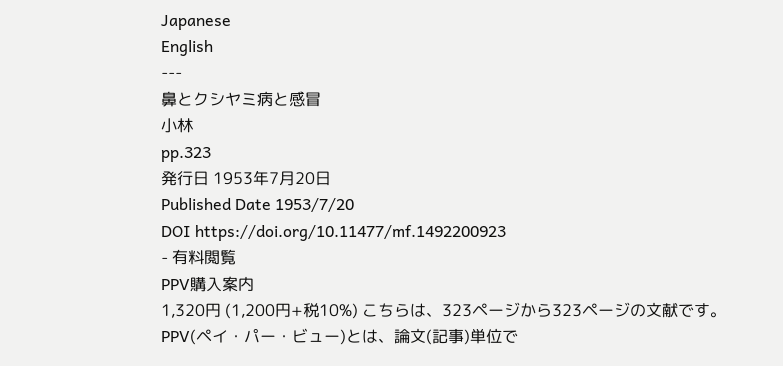Japanese
English
---
鼻とクシヤミ病と感冒
小林
pp.323
発行日 1953年7月20日
Published Date 1953/7/20
DOI https://doi.org/10.11477/mf.1492200923
- 有料閲覧
PPV購入案内
1,320円 (1,200円+税10%) こちらは、323ページから323ページの文献です。
PPV(ペイ・パー・ビュー)とは、論文(記事)単位で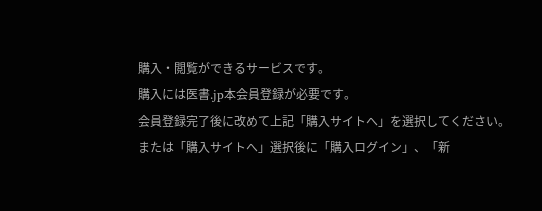購入・閲覧ができるサービスです。
購入には医書.jp本会員登録が必要です。
会員登録完了後に改めて上記「購入サイトへ」を選択してください。
または「購入サイトへ」選択後に「購入ログイン」、「新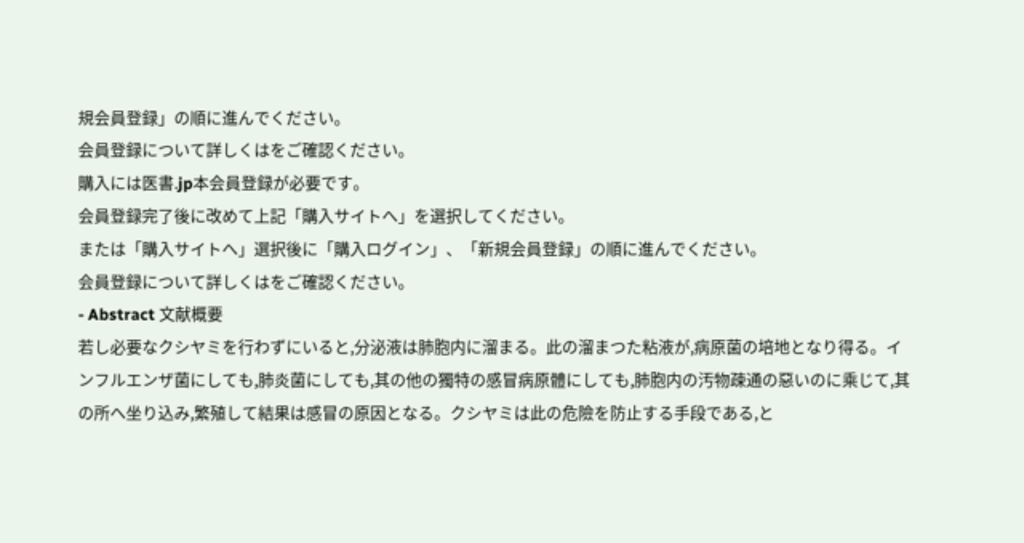規会員登録」の順に進んでください。
会員登録について詳しくはをご確認ください。
購入には医書.jp本会員登録が必要です。
会員登録完了後に改めて上記「購入サイトへ」を選択してください。
または「購入サイトへ」選択後に「購入ログイン」、「新規会員登録」の順に進んでください。
会員登録について詳しくはをご確認ください。
- Abstract 文献概要
若し必要なクシヤミを行わずにいると,分泌液は肺胞内に溜まる。此の溜まつた粘液が,病原菌の培地となり得る。インフルエンザ菌にしても,肺炎菌にしても,其の他の獨特の感冒病原體にしても,肺胞内の汚物疎通の惡いのに乘じて,其の所へ坐り込み,繁殖して結果は感冒の原因となる。クシヤミは此の危險を防止する手段である,と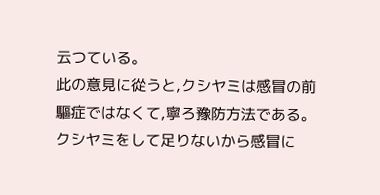云つている。
此の意見に從うと,クシヤミは感冒の前驅症ではなくて,寧ろ豫防方法である。クシヤミをして足りないから感冒に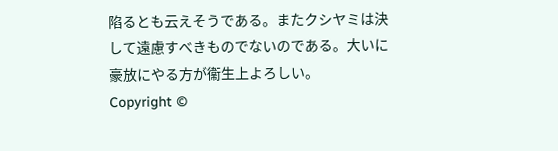陷るとも云えそうである。またクシヤミは決して遠慮すべきものでないのである。大いに豪放にやる方が衞生上よろしい。
Copyright ©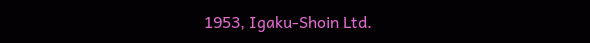1953, Igaku-Shoin Ltd.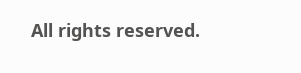All rights reserved.